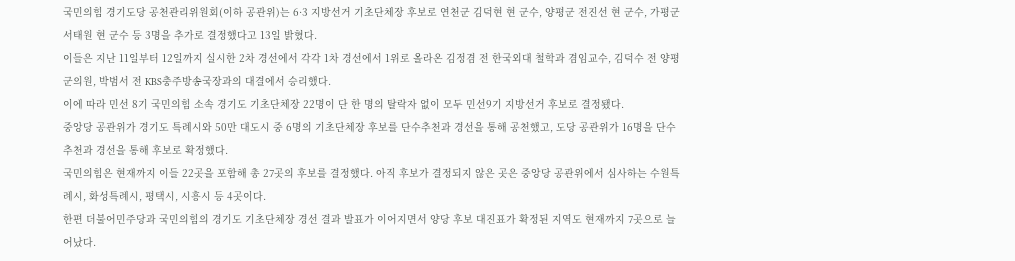국민의힘 경기도당 공천관리위원회(이하 공관위)는 6·3 지방선거 기초단체장 후보로 연천군 김덕현 현 군수, 양평군 전진선 현 군수, 가평군 서태원 현 군수 등 3명을 추가로 결정했다고 13일 밝혔다.
이들은 지난 11일부터 12일까지 실시한 2차 경선에서 각각 1차 경선에서 1위로 올라온 김정겸 전 한국외대 철학과 겸임교수, 김덕수 전 양평군의원, 박범서 전 KBS충주방송국장과의 대결에서 승리했다.
이에 따라 민선 8기 국민의힘 소속 경기도 기초단체장 22명이 단 한 명의 탈락자 없이 모두 민선9기 지방선거 후보로 결정됐다.
중앙당 공관위가 경기도 특례시와 50만 대도시 중 6명의 기초단체장 후보를 단수추천과 경선을 통해 공천했고, 도당 공관위가 16명을 단수추천과 경선을 통해 후보로 확정했다.
국민의힘은 현재까지 이들 22곳을 포함해 총 27곳의 후보를 결정했다. 아직 후보가 결정되지 않은 곳은 중앙당 공관위에서 심사하는 수원특례시, 화성특례시, 평택시, 시흥시 등 4곳이다.
한편 더불어민주당과 국민의힘의 경기도 기초단체장 경선 결과 발표가 이어지면서 양당 후보 대진표가 확정된 지역도 현재까지 7곳으로 늘어났다.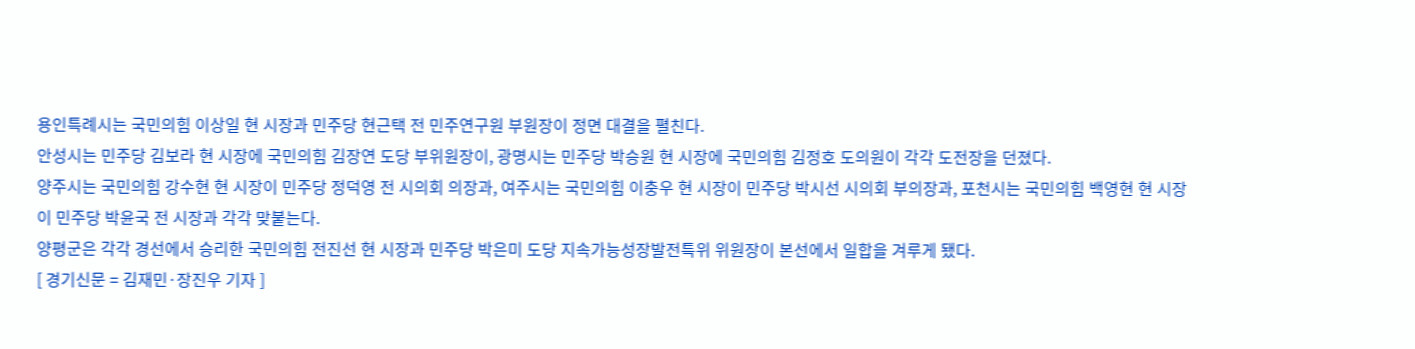용인특례시는 국민의힘 이상일 현 시장과 민주당 현근택 전 민주연구원 부원장이 정면 대결을 펼친다.
안성시는 민주당 김보라 현 시장에 국민의힘 김장연 도당 부위원장이, 광명시는 민주당 박승원 현 시장에 국민의힘 김정호 도의원이 각각 도전장을 던졌다.
양주시는 국민의힘 강수현 현 시장이 민주당 정덕영 전 시의회 의장과, 여주시는 국민의힘 이충우 현 시장이 민주당 박시선 시의회 부의장과, 포천시는 국민의힘 백영현 현 시장이 민주당 박윤국 전 시장과 각각 맞붙는다.
양평군은 각각 경선에서 승리한 국민의힘 전진선 현 시장과 민주당 박은미 도당 지속가능성장발전특위 위원장이 본선에서 일합을 겨루게 됐다.
[ 경기신문 = 김재민·장진우 기자 ]